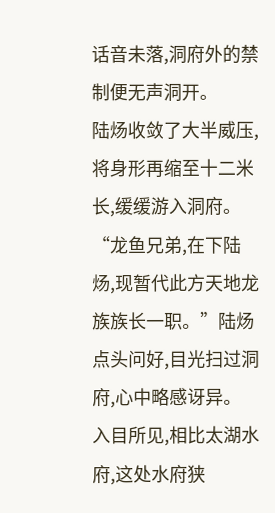话音未落,洞府外的禁制便无声洞开。
陆炀收敛了大半威压,将身形再缩至十二米长,缓缓游入洞府。
“龙鱼兄弟,在下陆炀,现暂代此方天地龙族族长一职。”陆炀点头问好,目光扫过洞府,心中略感讶异。
入目所见,相比太湖水府,这处水府狭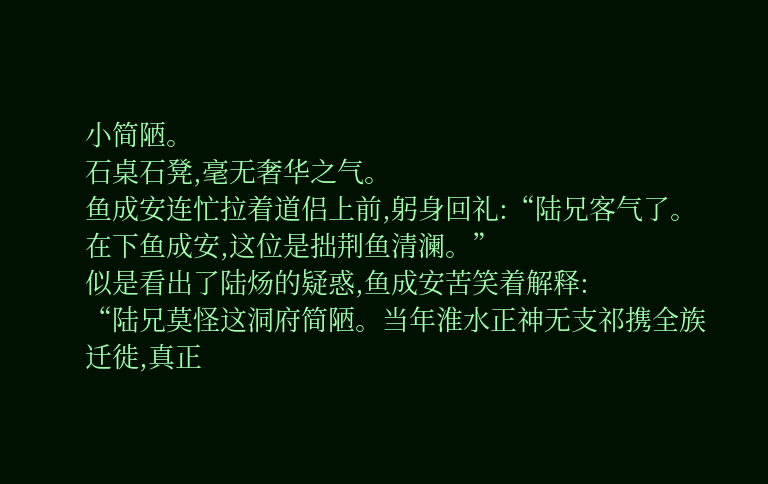小简陋。
石桌石凳,毫无奢华之气。
鱼成安连忙拉着道侣上前,躬身回礼:“陆兄客气了。在下鱼成安,这位是拙荆鱼清澜。”
似是看出了陆炀的疑惑,鱼成安苦笑着解释:
“陆兄莫怪这洞府简陋。当年淮水正神无支祁携全族迁徙,真正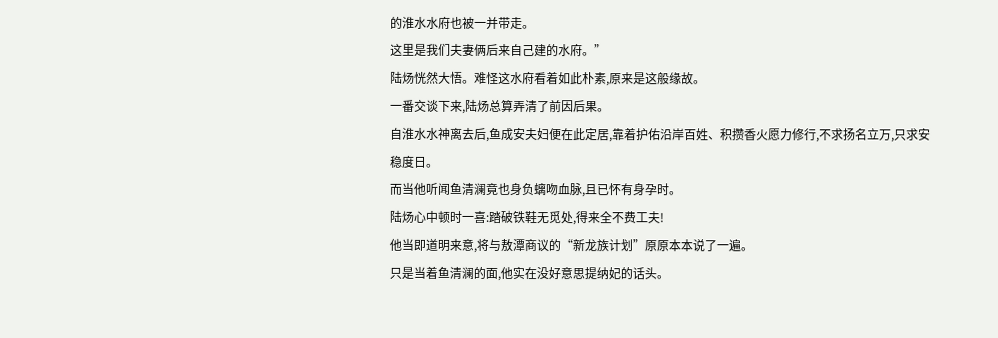的淮水水府也被一并带走。
这里是我们夫妻俩后来自己建的水府。”
陆炀恍然大悟。难怪这水府看着如此朴素,原来是这般缘故。
一番交谈下来,陆炀总算弄清了前因后果。
自淮水水神离去后,鱼成安夫妇便在此定居,靠着护佑沿岸百姓、积攒香火愿力修行,不求扬名立万,只求安稳度日。
而当他听闻鱼清澜竟也身负螭吻血脉,且已怀有身孕时。
陆炀心中顿时一喜:踏破铁鞋无觅处,得来全不费工夫!
他当即道明来意,将与敖潭商议的“新龙族计划”原原本本说了一遍。
只是当着鱼清澜的面,他实在没好意思提纳妃的话头。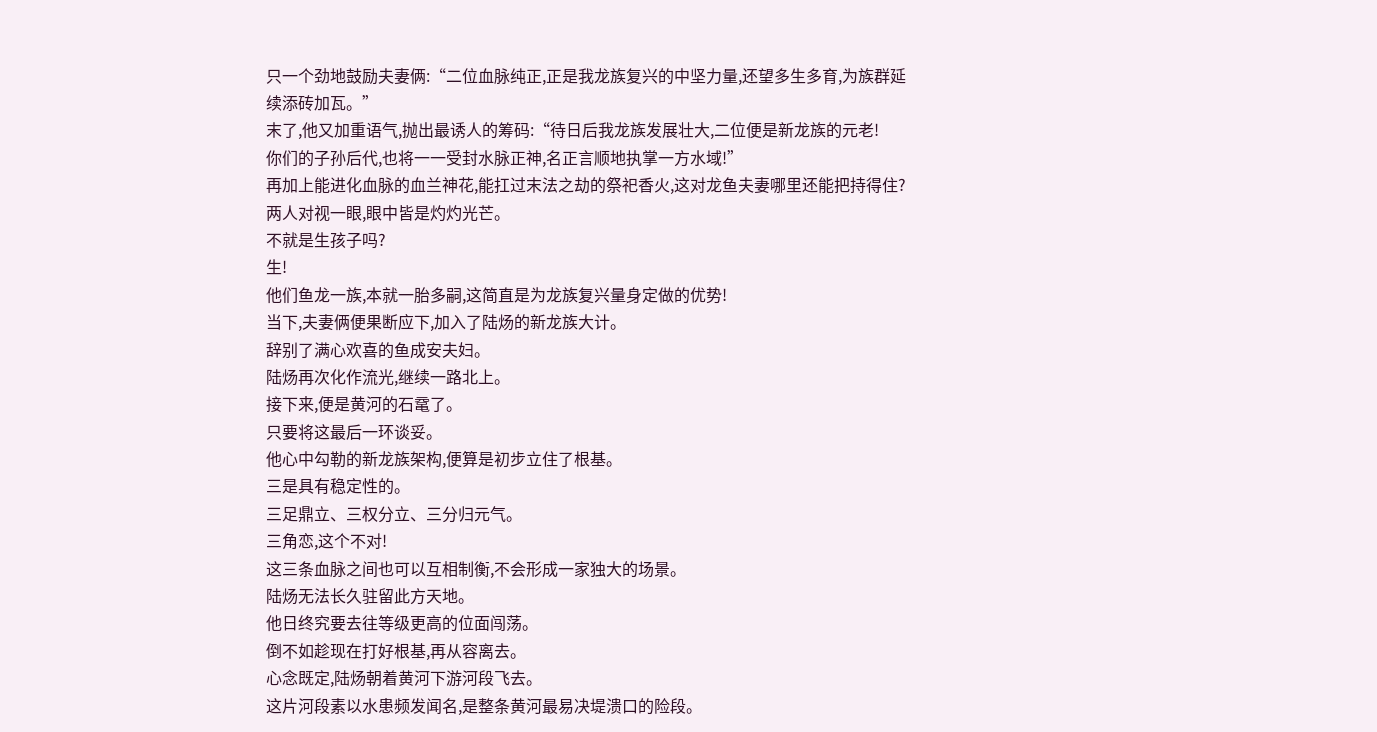只一个劲地鼓励夫妻俩:“二位血脉纯正,正是我龙族复兴的中坚力量,还望多生多育,为族群延续添砖加瓦。”
末了,他又加重语气,抛出最诱人的筹码:“待日后我龙族发展壮大,二位便是新龙族的元老!
你们的子孙后代,也将一一受封水脉正神,名正言顺地执掌一方水域!”
再加上能进化血脉的血兰神花,能扛过末法之劫的祭祀香火,这对龙鱼夫妻哪里还能把持得住?
两人对视一眼,眼中皆是灼灼光芒。
不就是生孩子吗?
生!
他们鱼龙一族,本就一胎多嗣,这简直是为龙族复兴量身定做的优势!
当下,夫妻俩便果断应下,加入了陆炀的新龙族大计。
辞别了满心欢喜的鱼成安夫妇。
陆炀再次化作流光,继续一路北上。
接下来,便是黄河的石鼋了。
只要将这最后一环谈妥。
他心中勾勒的新龙族架构,便算是初步立住了根基。
三是具有稳定性的。
三足鼎立、三权分立、三分归元气。
三角恋,这个不对!
这三条血脉之间也可以互相制衡,不会形成一家独大的场景。
陆炀无法长久驻留此方天地。
他日终究要去往等级更高的位面闯荡。
倒不如趁现在打好根基,再从容离去。
心念既定,陆炀朝着黄河下游河段飞去。
这片河段素以水患频发闻名,是整条黄河最易决堤溃口的险段。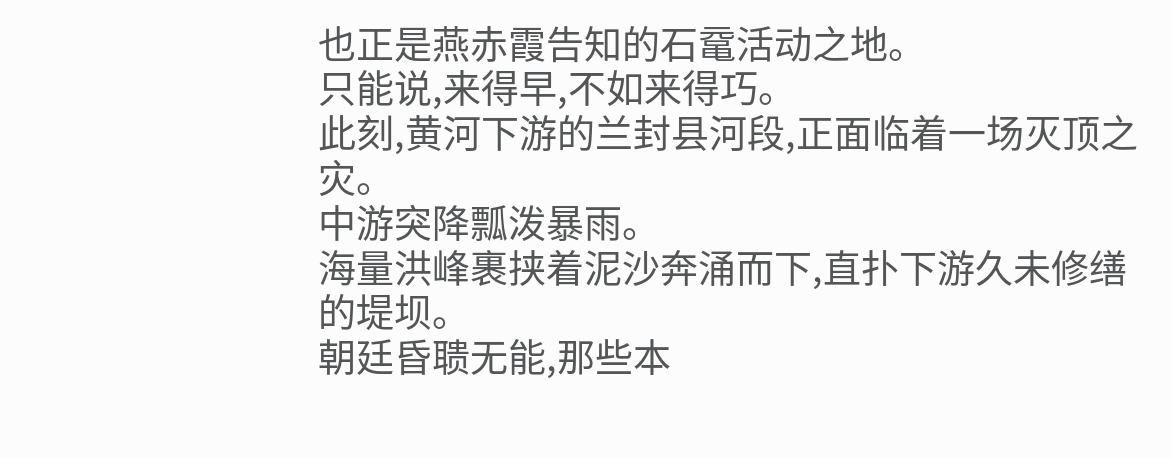也正是燕赤霞告知的石鼋活动之地。
只能说,来得早,不如来得巧。
此刻,黄河下游的兰封县河段,正面临着一场灭顶之灾。
中游突降瓢泼暴雨。
海量洪峰裹挟着泥沙奔涌而下,直扑下游久未修缮的堤坝。
朝廷昏聩无能,那些本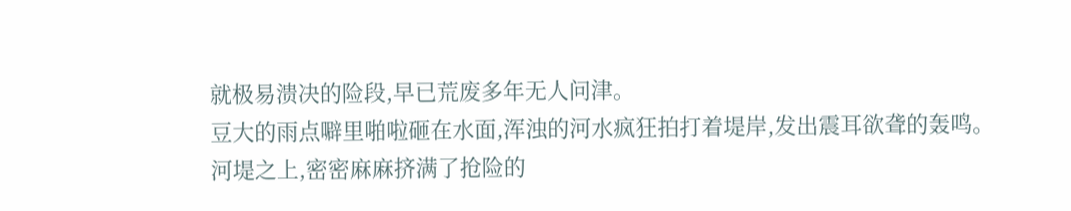就极易溃决的险段,早已荒废多年无人问津。
豆大的雨点噼里啪啦砸在水面,浑浊的河水疯狂拍打着堤岸,发出震耳欲聋的轰鸣。
河堤之上,密密麻麻挤满了抢险的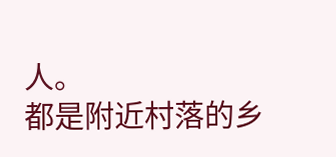人。
都是附近村落的乡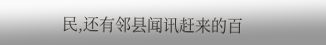民,还有邻县闻讯赶来的百